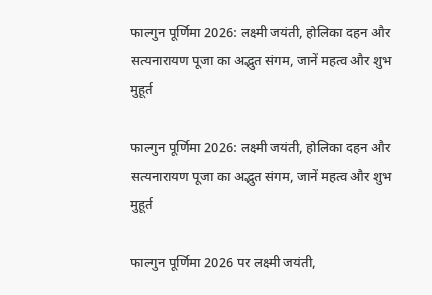फाल्गुन पूर्णिमा 2026: लक्ष्मी जयंती, होलिका दहन और सत्यनारायण पूजा का अद्भुत संगम, जानें महत्व और शुभ मुहूर्त

फाल्गुन पूर्णिमा 2026: लक्ष्मी जयंती, होलिका दहन और सत्यनारायण पूजा का अद्भुत संगम, जानें महत्व और शुभ मुहूर्त

फाल्गुन पूर्णिमा 2026 पर लक्ष्मी जयंती,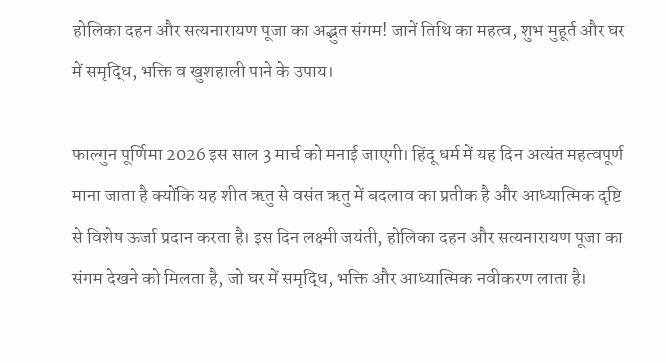होलिका दहन और सत्यनारायण पूजा का अद्भुत संगम! जानें तिथि का महत्व, शुभ मुहूर्त और घर में समृद्धि, भक्ति व खुशहाली पाने के उपाय।

फाल्गुन पूर्णिमा 2026 इस साल 3 मार्च को मनाई जाएगी। हिंदू धर्म में यह दिन अत्यंत महत्वपूर्ण माना जाता है क्योंकि यह शीत ऋतु से वसंत ऋतु में बदलाव का प्रतीक है और आध्यात्मिक दृष्टि से विशेष ऊर्जा प्रदान करता है। इस दिन लक्ष्मी जयंती, होलिका दहन और सत्यनारायण पूजा का संगम देखने को मिलता है, जो घर में समृद्धि, भक्ति और आध्यात्मिक नवीकरण लाता है।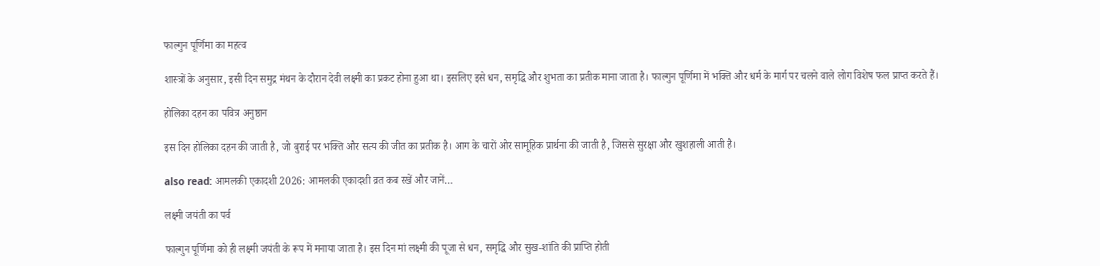फाल्गुन पूर्णिमा का महत्व

शास्त्रों के अनुसार, इसी दिन समुद्र मंथन के दौरान देवी लक्ष्मी का प्रकट होना हुआ था। इसलिए इसे धन, समृद्धि और शुभता का प्रतीक माना जाता है। फाल्गुन पूर्णिमा में भक्ति और धर्म के मार्ग पर चलने वाले लोग विशेष फल प्राप्त करते हैं।

होलिका दहन का पवित्र अनुष्ठान

इस दिन होलिका दहन की जाती है, जो बुराई पर भक्ति और सत्य की जीत का प्रतीक है। आग के चारों ओर सामूहिक प्रार्थना की जाती है, जिससे सुरक्षा और खुशहाली आती है।

also read: आमलकी एकादशी 2026: आमलकी एकादशी व्रत कब रखें और जानें…

लक्ष्मी जयंती का पर्व

फाल्गुन पूर्णिमा को ही लक्ष्मी जयंती के रूप में मनाया जाता है। इस दिन मां लक्ष्मी की पूजा से धन, समृद्धि और सुख-शांति की प्राप्ति होती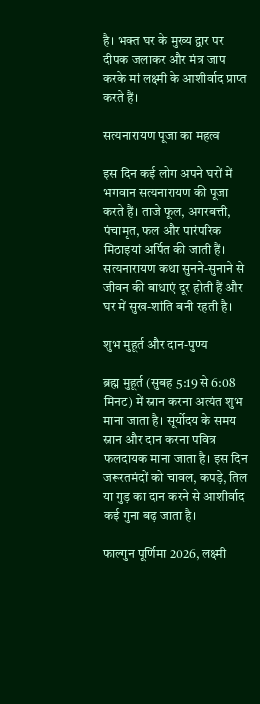है। भक्त घर के मुख्य द्वार पर दीपक जलाकर और मंत्र जाप करके मां लक्ष्मी के आशीर्वाद प्राप्त करते हैं।

सत्यनारायण पूजा का महत्व

इस दिन कई लोग अपने घरों में भगवान सत्यनारायण की पूजा करते हैं। ताजे फूल, अगरबत्ती, पंचामृत, फल और पारंपरिक मिठाइयां अर्पित की जाती हैं। सत्यनारायण कथा सुनने-सुनाने से जीवन की बाधाएं दूर होती हैं और घर में सुख-शांति बनी रहती है।

शुभ मुहूर्त और दान-पुण्य

ब्रह्म मुहूर्त (सुबह 5:19 से 6:08 मिनट) में स्नान करना अत्यंत शुभ माना जाता है। सूर्योदय के समय स्नान और दान करना पवित्र फलदायक माना जाता है। इस दिन जरूरतमंदों को चावल, कपड़े, तिल या गुड़ का दान करने से आशीर्वाद कई गुना बढ़ जाता है।

फाल्गुन पूर्णिमा 2026, लक्ष्मी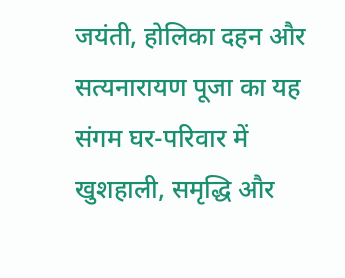जयंती, होलिका दहन और सत्यनारायण पूजा का यह संगम घर-परिवार में खुशहाली, समृद्धि और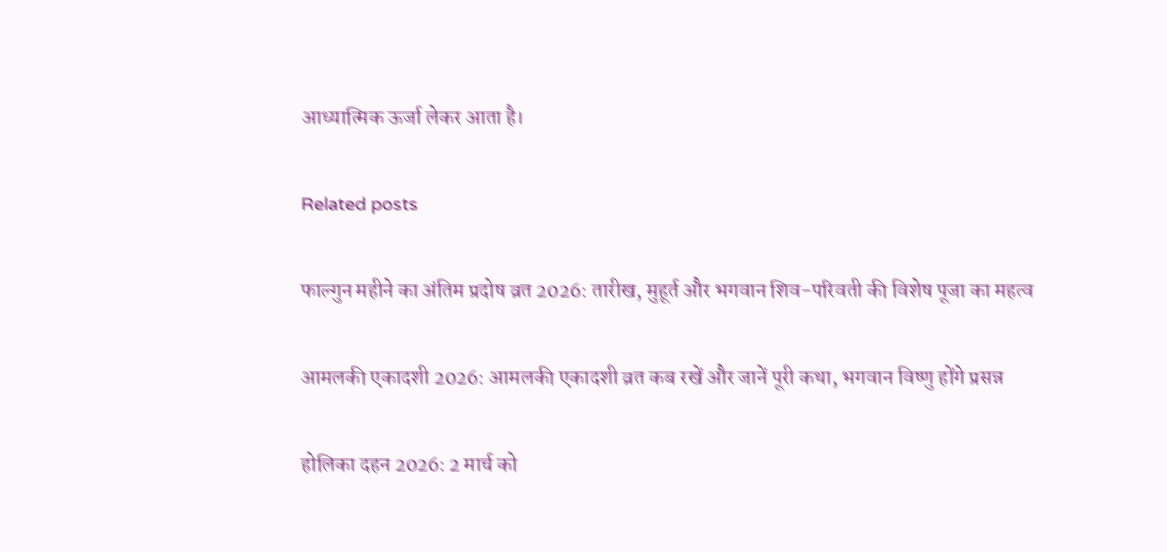आध्यात्मिक ऊर्जा लेकर आता है।

Related posts

फाल्गुन महीने का अंतिम प्रदोष व्रत 2026: तारीख, मुहूर्त और भगवान शिव-परिवती की विशेष पूजा का महत्व

आमलकी एकादशी 2026: आमलकी एकादशी व्रत कब रखें और जानें पूरी कथा, भगवान विष्णु होंगे प्रसन्न

होलिका दहन 2026: 2 मार्च को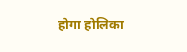होगा होलिका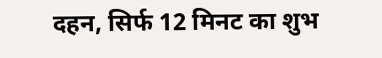दहन, सिर्फ 12 मिनट का शुभ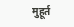मुहूर्त